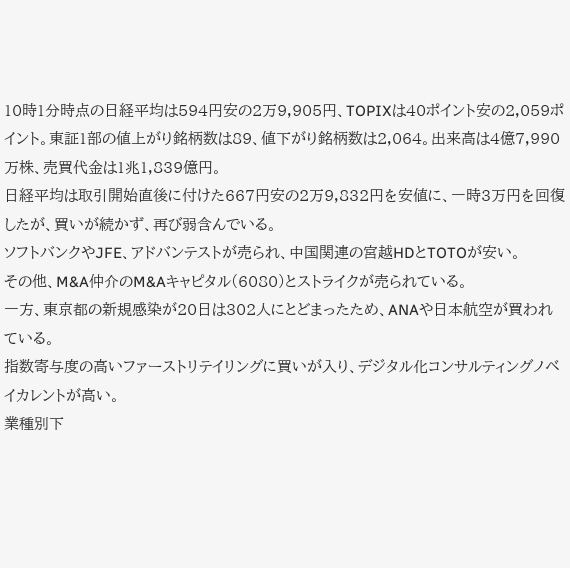10時1分時点の日経平均は594円安の2万9,905円、TOPIXは40ポイント安の2,059ポイント。東証1部の値上がり銘柄数は89、値下がり銘柄数は2,064。出来高は4億7,990万株、売買代金は1兆1,839億円。
日経平均は取引開始直後に付けた667円安の2万9,832円を安値に、一時3万円を回復したが、買いが続かず、再び弱含んでいる。
ソフトバンクやJFE、アドバンテストが売られ、中国関連の宮越HDとTOTOが安い。
その他、M&A仲介のM&Aキャピタル(6080)とストライクが売られている。
一方、東京都の新規感染が20日は302人にとどまったため、ANAや日本航空が買われている。
指数寄与度の高いファーストリテイリングに買いが入り、デジタル化コンサルティングノベイカレントが高い。
業種別下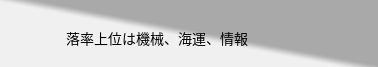落率上位は機械、海運、情報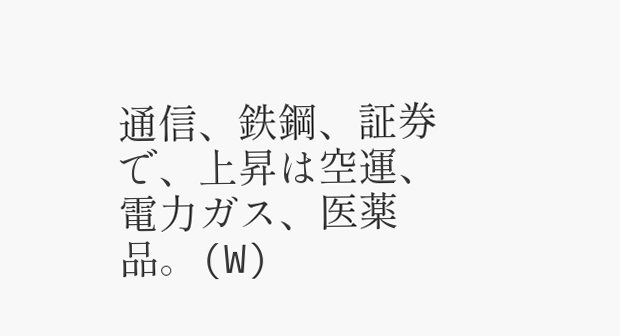通信、鉄鋼、証券で、上昇は空運、電力ガス、医薬品。(W)